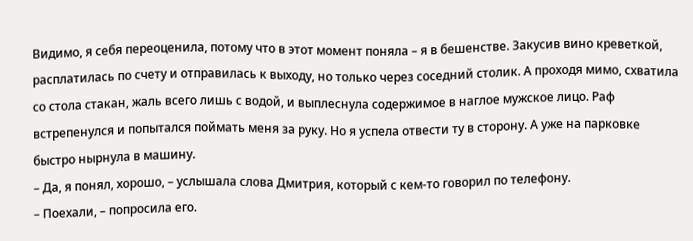Видимо, я себя переоценила, потому что в этот момент поняла – я в бешенстве. Закусив вино креветкой, расплатилась по счету и отправилась к выходу, но только через соседний столик. А проходя мимо, схватила со стола стакан, жаль всего лишь с водой, и выплеснула содержимое в наглое мужское лицо. Раф встрепенулся и попытался поймать меня за руку. Но я успела отвести ту в сторону. А уже на парковке быстро нырнула в машину.
– Да, я понял, хорошо, – услышала слова Дмитрия, который с кем-то говорил по телефону.
– Поехали, – попросила его.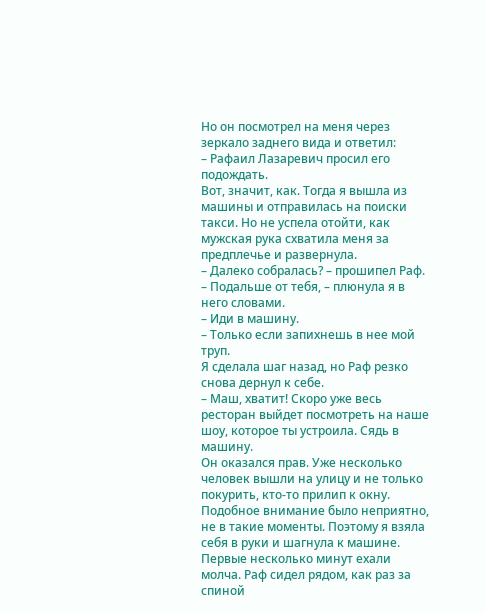Но он посмотрел на меня через зеркало заднего вида и ответил:
– Рафаил Лазаревич просил его подождать.
Вот, значит, как. Тогда я вышла из машины и отправилась на поиски такси. Но не успела отойти, как мужская рука схватила меня за предплечье и развернула.
– Далеко собралась? – прошипел Раф.
– Подальше от тебя, – плюнула я в него словами.
– Иди в машину.
– Только если запихнешь в нее мой труп.
Я сделала шаг назад, но Раф резко снова дернул к себе.
– Маш, хватит! Скоро уже весь ресторан выйдет посмотреть на наше шоу, которое ты устроила. Сядь в машину.
Он оказался прав. Уже несколько человек вышли на улицу и не только покурить, кто-то прилип к окну. Подобное внимание было неприятно, не в такие моменты. Поэтому я взяла себя в руки и шагнула к машине.
Первые несколько минут ехали молча. Раф сидел рядом, как раз за спиной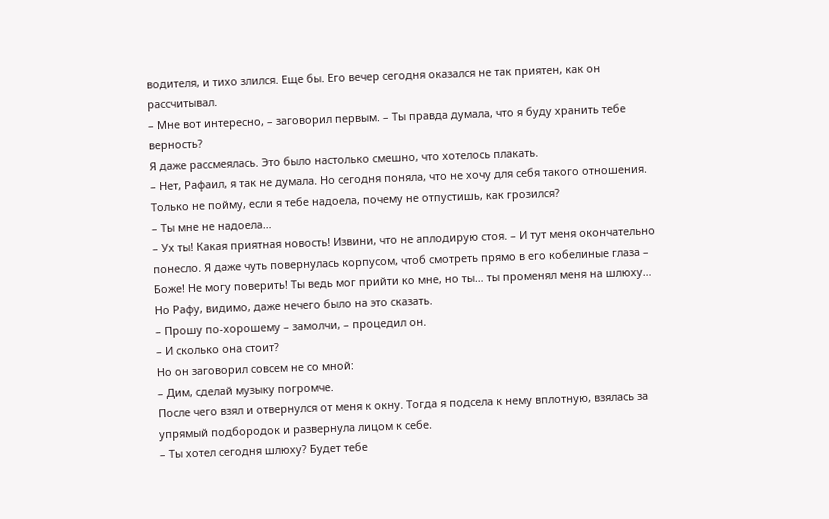водителя, и тихо злился. Еще бы. Его вечер сегодня оказался не так приятен, как он рассчитывал.
– Мне вот интересно, – заговорил первым. – Ты правда думала, что я буду хранить тебе верность?
Я даже рассмеялась. Это было настолько смешно, что хотелось плакать.
– Нет, Рафаил, я так не думала. Но сегодня поняла, что не хочу для себя такого отношения. Только не пойму, если я тебе надоела, почему не отпустишь, как грозился?
– Ты мне не надоела…
– Ух ты! Какая приятная новость! Извини, что не аплодирую стоя. – И тут меня окончательно понесло. Я даже чуть повернулась корпусом, чтоб смотреть прямо в его кобелиные глаза – Боже! Не могу поверить! Ты ведь мог прийти ко мне, но ты… ты променял меня на шлюху…
Но Рафу, видимо, даже нечего было на это сказать.
– Прошу по-хорошему – замолчи, – процедил он.
– И сколько она стоит?
Но он заговорил совсем не со мной:
– Дим, сделай музыку погромче.
После чего взял и отвернулся от меня к окну. Тогда я подсела к нему вплотную, взялась за упрямый подбородок и развернула лицом к себе.
– Ты хотел сегодня шлюху? Будет тебе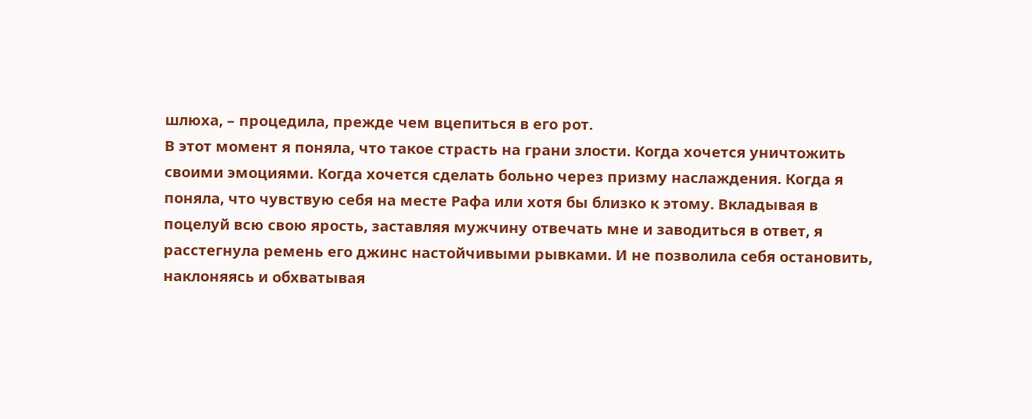шлюха, – процедила, прежде чем вцепиться в его рот.
В этот момент я поняла, что такое страсть на грани злости. Когда хочется уничтожить своими эмоциями. Когда хочется сделать больно через призму наслаждения. Когда я поняла, что чувствую себя на месте Рафа или хотя бы близко к этому. Вкладывая в поцелуй всю свою ярость, заставляя мужчину отвечать мне и заводиться в ответ, я расстегнула ремень его джинс настойчивыми рывками. И не позволила себя остановить, наклоняясь и обхватывая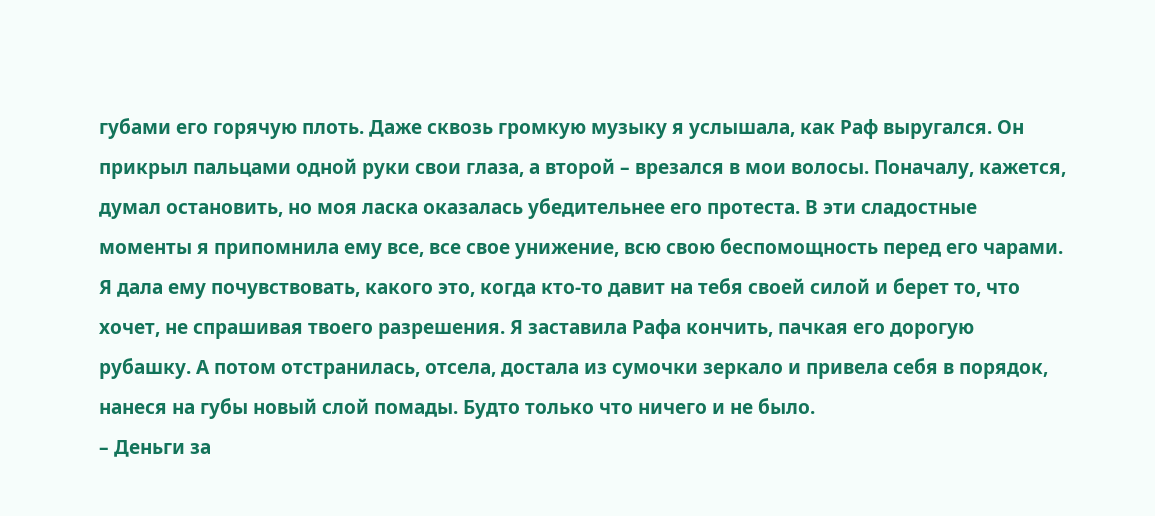губами его горячую плоть. Даже сквозь громкую музыку я услышала, как Раф выругался. Он прикрыл пальцами одной руки свои глаза, а второй – врезался в мои волосы. Поначалу, кажется, думал остановить, но моя ласка оказалась убедительнее его протеста. В эти сладостные моменты я припомнила ему все, все свое унижение, всю свою беспомощность перед его чарами. Я дала ему почувствовать, какого это, когда кто-то давит на тебя своей силой и берет то, что хочет, не спрашивая твоего разрешения. Я заставила Рафа кончить, пачкая его дорогую рубашку. А потом отстранилась, отсела, достала из сумочки зеркало и привела себя в порядок, нанеся на губы новый слой помады. Будто только что ничего и не было.
– Деньги за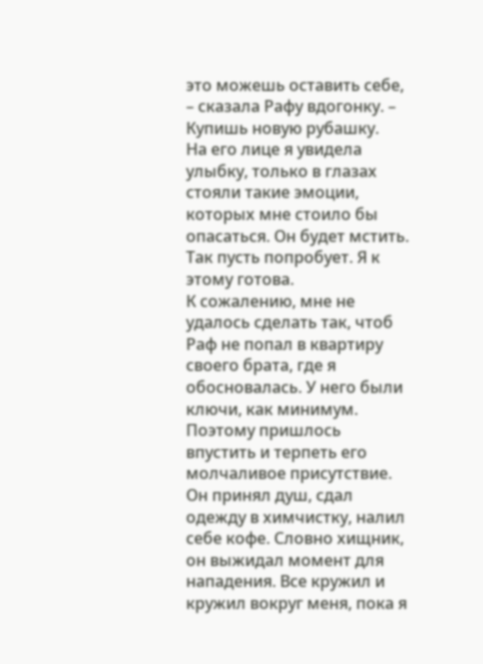это можешь оставить себе, – сказала Рафу вдогонку. – Купишь новую рубашку.
На его лице я увидела улыбку, только в глазах стояли такие эмоции, которых мне стоило бы опасаться. Он будет мстить. Так пусть попробует. Я к этому готова.
К сожалению, мне не удалось сделать так, чтоб Раф не попал в квартиру своего брата, где я обосновалась. У него были ключи, как минимум. Поэтому пришлось впустить и терпеть его молчаливое присутствие. Он принял душ, сдал одежду в химчистку, налил себе кофе. Словно хищник, он выжидал момент для нападения. Все кружил и кружил вокруг меня, пока я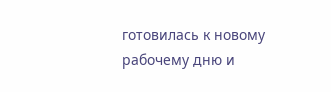готовилась к новому рабочему дню и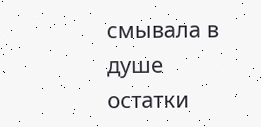смывала в душе остатки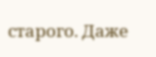старого. Даже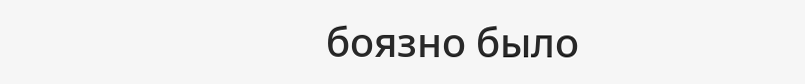боязно было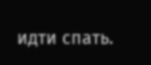идти спать.